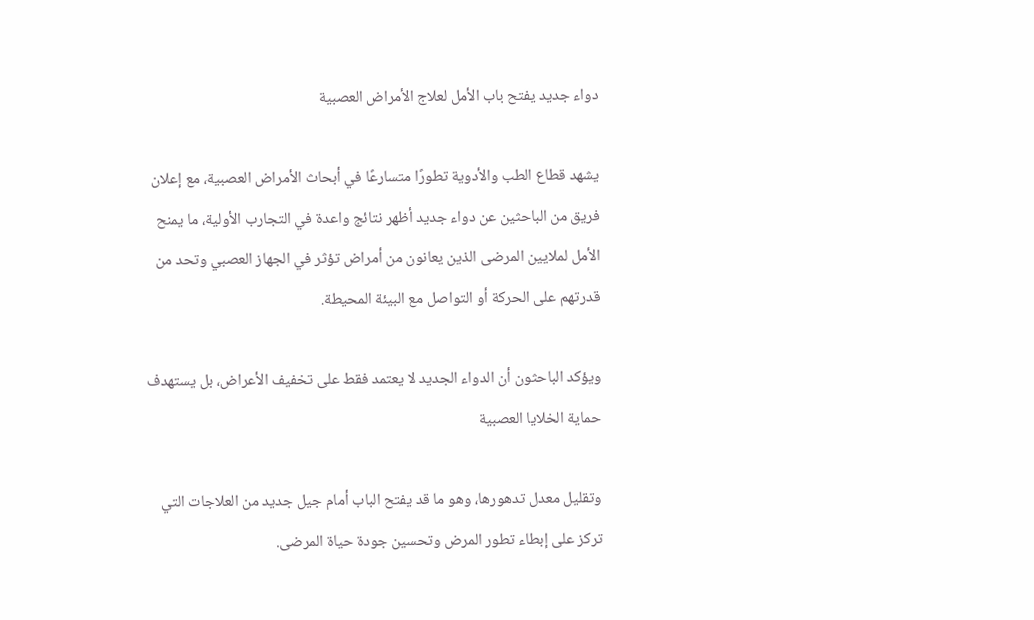دواء جديد يفتح باب الأمل لعلاج الأمراض العصبية

يشهد قطاع الطب والأدوية تطورًا متسارعًا في أبحاث الأمراض العصبية، مع إعلان فريق من الباحثين عن دواء جديد أظهر نتائج واعدة في التجارب الأولية، ما يمنح الأمل لملايين المرضى الذين يعانون من أمراض تؤثر في الجهاز العصبي وتحد من قدرتهم على الحركة أو التواصل مع البيئة المحيطة.

ويؤكد الباحثون أن الدواء الجديد لا يعتمد فقط على تخفيف الأعراض، بل يستهدف حماية الخلايا العصبية

وتقليل معدل تدهورها، وهو ما قد يفتح الباب أمام جيل جديد من العلاجات التي تركز على إبطاء تطور المرض وتحسين جودة حياة المرضى.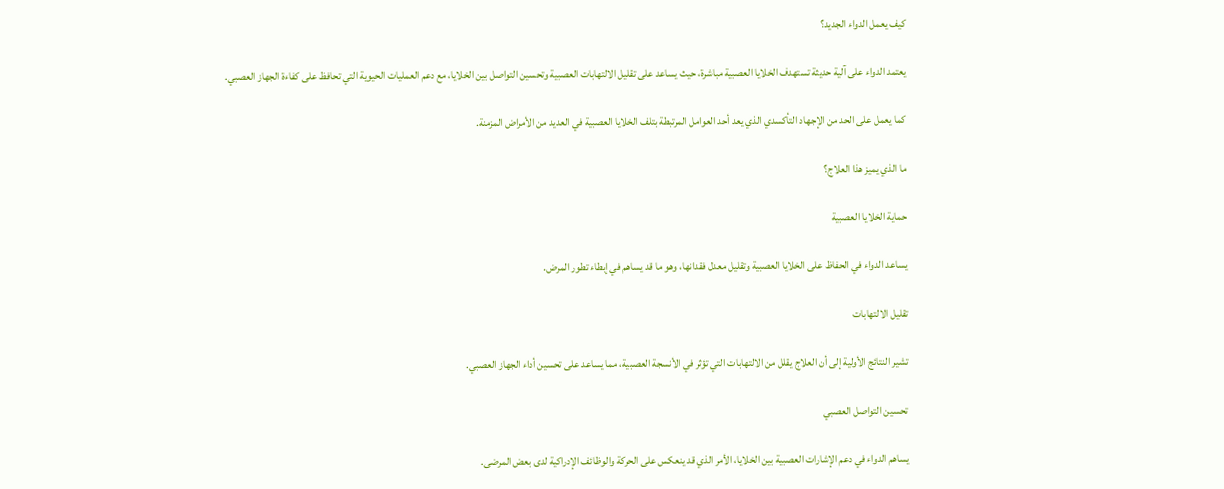كيف يعمل الدواء الجديد؟

يعتمد الدواء على آلية حديثة تستهدف الخلايا العصبية مباشرة، حيث يساعد على تقليل الالتهابات العصبية وتحسين التواصل بين الخلايا، مع دعم العمليات الحيوية التي تحافظ على كفاءة الجهاز العصبي.

كما يعمل على الحد من الإجهاد التأكسدي الذي يعد أحد العوامل المرتبطة بتلف الخلايا العصبية في العديد من الأمراض المزمنة.

ما الذي يميز هذا العلاج؟

حماية الخلايا العصبية

يساعد الدواء في الحفاظ على الخلايا العصبية وتقليل معدل فقدانها، وهو ما قد يساهم في إبطاء تطور المرض.

تقليل الالتهابات

تشير النتائج الأولية إلى أن العلاج يقلل من الالتهابات التي تؤثر في الأنسجة العصبية، مما يساعد على تحسين أداء الجهاز العصبي.

تحسين التواصل العصبي

يساهم الدواء في دعم الإشارات العصبية بين الخلايا، الأمر الذي قد ينعكس على الحركة والوظائف الإدراكية لدى بعض المرضى.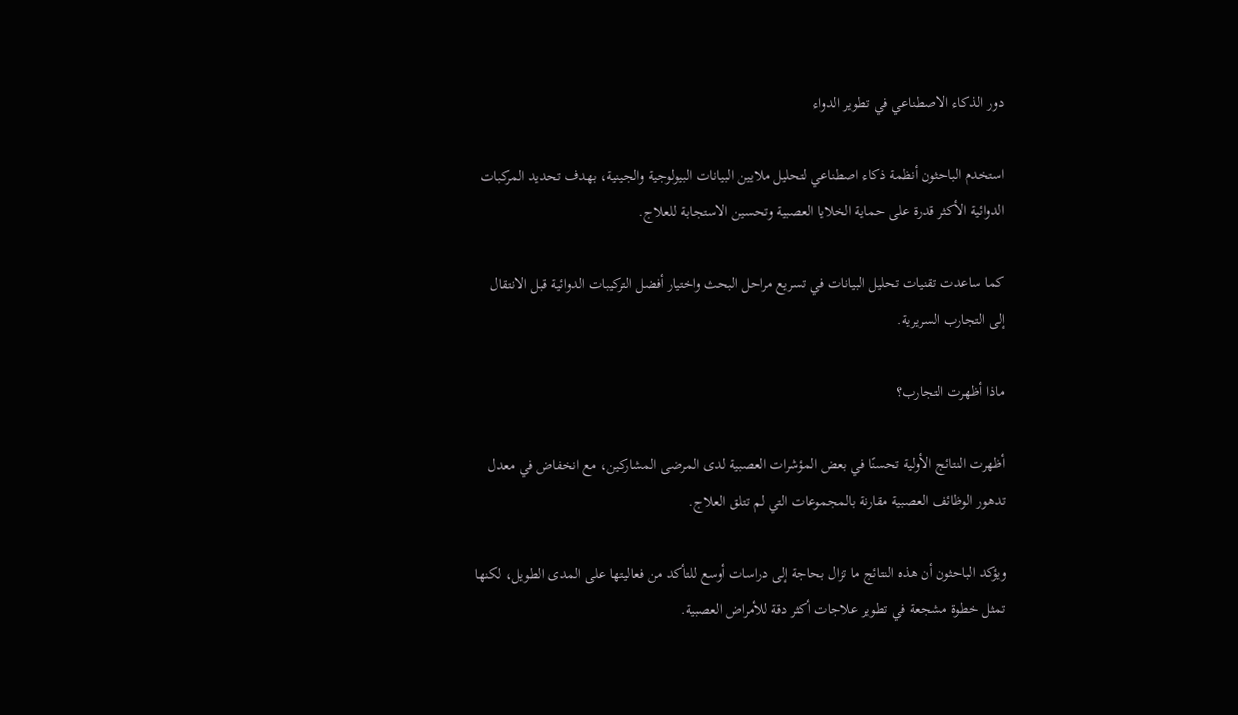دور الذكاء الاصطناعي في تطوير الدواء

استخدم الباحثون أنظمة ذكاء اصطناعي لتحليل ملايين البيانات البيولوجية والجينية، بهدف تحديد المركبات الدوائية الأكثر قدرة على حماية الخلايا العصبية وتحسين الاستجابة للعلاج.

كما ساعدت تقنيات تحليل البيانات في تسريع مراحل البحث واختيار أفضل التركيبات الدوائية قبل الانتقال إلى التجارب السريرية.

ماذا أظهرت التجارب؟

أظهرت النتائج الأولية تحسنًا في بعض المؤشرات العصبية لدى المرضى المشاركين، مع انخفاض في معدل تدهور الوظائف العصبية مقارنة بالمجموعات التي لم تتلق العلاج.

ويؤكد الباحثون أن هذه النتائج ما تزال بحاجة إلى دراسات أوسع للتأكد من فعاليتها على المدى الطويل، لكنها تمثل خطوة مشجعة في تطوير علاجات أكثر دقة للأمراض العصبية.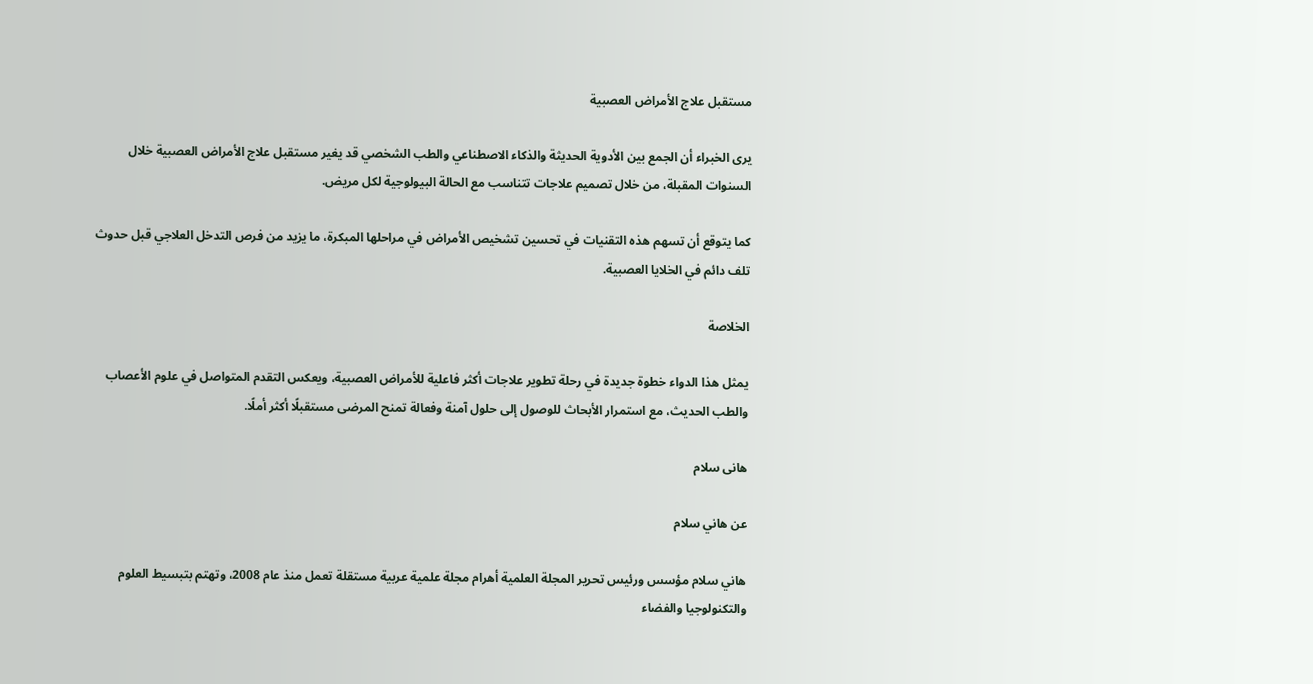مستقبل علاج الأمراض العصبية

يرى الخبراء أن الجمع بين الأدوية الحديثة والذكاء الاصطناعي والطب الشخصي قد يغير مستقبل علاج الأمراض العصبية خلال السنوات المقبلة، من خلال تصميم علاجات تتناسب مع الحالة البيولوجية لكل مريض.

كما يتوقع أن تسهم هذه التقنيات في تحسين تشخيص الأمراض في مراحلها المبكرة، ما يزيد من فرص التدخل العلاجي قبل حدوث تلف دائم في الخلايا العصبية.

الخلاصة

يمثل هذا الدواء خطوة جديدة في رحلة تطوير علاجات أكثر فاعلية للأمراض العصبية، ويعكس التقدم المتواصل في علوم الأعصاب والطب الحديث، مع استمرار الأبحاث للوصول إلى حلول آمنة وفعالة تمنح المرضى مستقبلًا أكثر أملًا.

هانى سلام

عن هاني سلام

هاني سلام مؤسس ورئيس تحرير المجلة العلمية أهرام مجلة علمية عربية مستقلة تعمل منذ عام 2008، وتهتم بتبسيط العلوم والتكنولوجيا والفضاء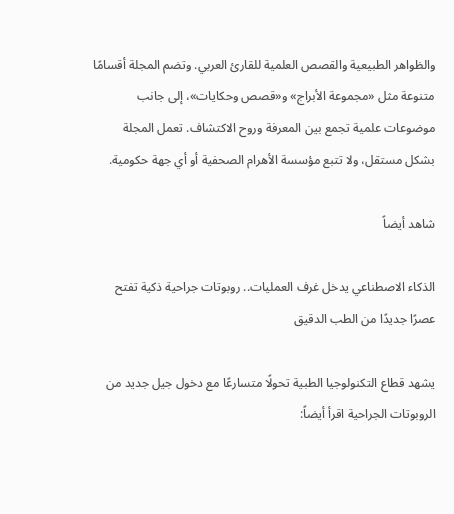والظواهر الطبيعية والقصص العلمية للقارئ العربي. وتضم المجلة أقسامًا متنوعة مثل «مجموعة الأبراج» و«قصص وحكايات»، إلى جانب موضوعات علمية تجمع بين المعرفة وروح الاكتشاف. تعمل المجلة بشكل مستقل، ولا تتبع مؤسسة الأهرام الصحفية أو أي جهة حكومية.

شاهد أيضاً

الذكاء الاصطناعي يدخل غرف العمليات.. روبوتات جراحية ذكية تفتح عصرًا جديدًا من الطب الدقيق

يشهد قطاع التكنولوجيا الطبية تحولًا متسارعًا مع دخول جيل جديد من الروبوتات الجراحية اقرأ أيضاً: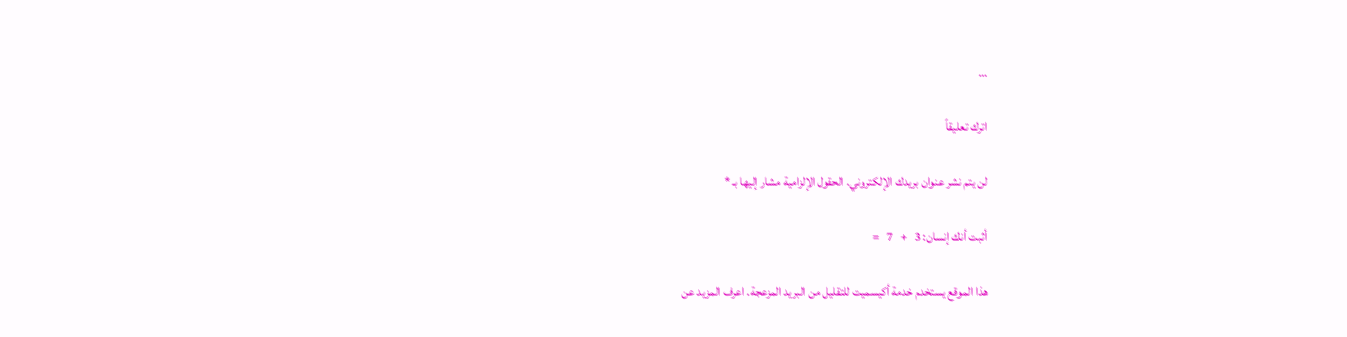…

اترك تعليقاً

لن يتم نشر عنوان بريدك الإلكتروني. الحقول الإلزامية مشار إليها بـ *

أثبت أنك إنسان: 3   +   7   =

هذا الموقع يستخدم خدمة أكيسميت للتقليل من البريد المزعجة. اعرف المزيد عن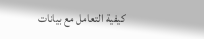كيفية التعامل مع بيانات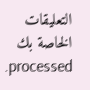التعليقات الخاصة بك processed.